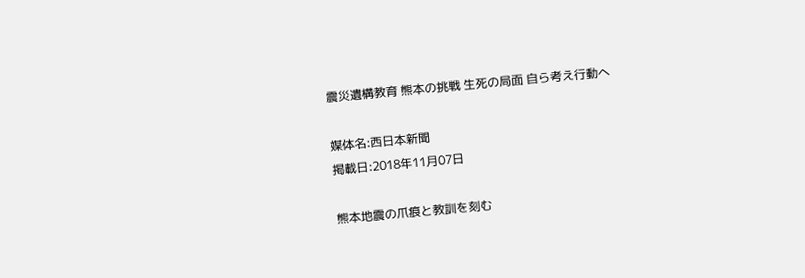震災遺構教育 熊本の挑戦 生死の局面 自ら考え行動へ

媒体名:西日本新聞
掲載日:2018年11月07日

熊本地震の爪痕と教訓を刻む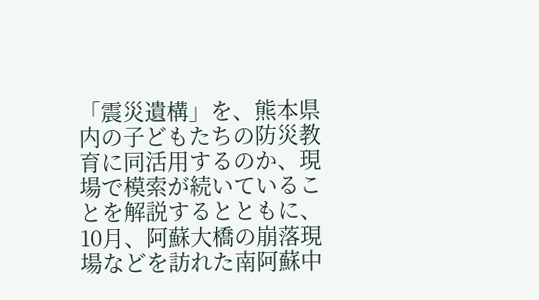「震災遺構」を、熊本県内の子どもたちの防災教育に同活用するのか、現場で模索が続いていることを解説するとともに、10月、阿蘇大橋の崩落現場などを訪れた南阿蘇中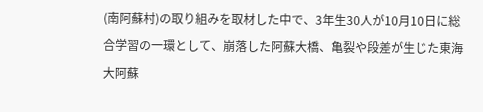(南阿蘇村)の取り組みを取材した中で、3年生30人が10月10日に総合学習の一環として、崩落した阿蘇大橋、亀裂や段差が生じた東海大阿蘇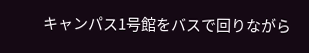キャンパス1号館をバスで回りながら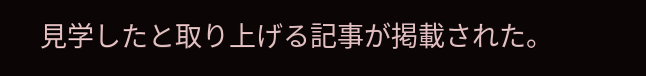見学したと取り上げる記事が掲載された。